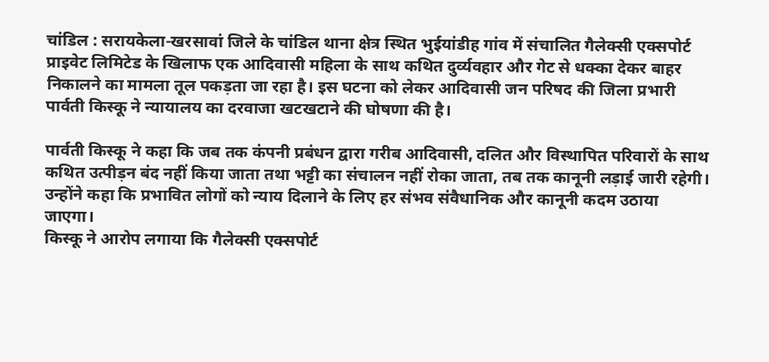चांडिल : सरायकेला-खरसावां जिले के चांडिल थाना क्षेत्र स्थित भुईयांडीह गांव में संचालित गैलेक्सी एक्सपोर्ट प्राइवेट लिमिटेड के खिलाफ एक आदिवासी महिला के साथ कथित दुर्व्यवहार और गेट से धक्का देकर बाहर निकालने का मामला तूल पकड़ता जा रहा है। इस घटना को लेकर आदिवासी जन परिषद की जिला प्रभारी पार्वती किस्कू ने न्यायालय का दरवाजा खटखटाने की घोषणा की है।

पार्वती किस्कू ने कहा कि जब तक कंपनी प्रबंधन द्वारा गरीब आदिवासी, दलित और विस्थापित परिवारों के साथ कथित उत्पीड़न बंद नहीं किया जाता तथा भट्टी का संचालन नहीं रोका जाता, तब तक कानूनी लड़ाई जारी रहेगी। उन्होंने कहा कि प्रभावित लोगों को न्याय दिलाने के लिए हर संभव संवैधानिक और कानूनी कदम उठाया जाएगा।
किस्कू ने आरोप लगाया कि गैलेक्सी एक्सपोर्ट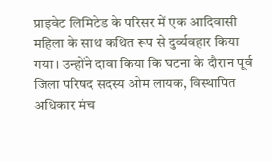प्राइवेट लिमिटेड के परिसर में एक आदिवासी महिला के साथ कथित रूप से दुर्व्यवहार किया गया। उन्होंने दावा किया कि घटना के दौरान पूर्व जिला परिषद सदस्य ओम लायक, विस्थापित अधिकार मंच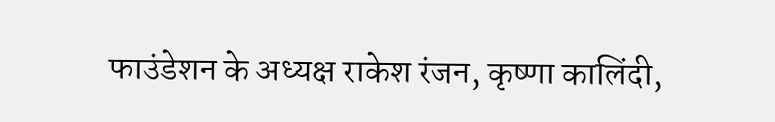फाउंडेशन के अध्यक्ष राकेश रंजन, कृष्णा कालिंदी,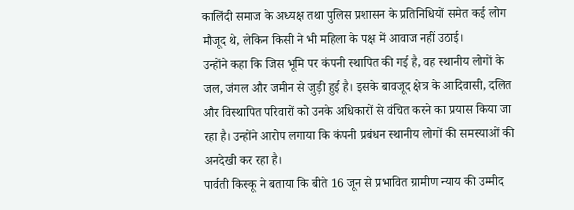कालिंदी समाज के अध्यक्ष तथा पुलिस प्रशासन के प्रतिनिधियों समेत कई लोग मौजूद थे, लेकिन किसी ने भी महिला के पक्ष में आवाज नहीं उठाई।
उन्होंने कहा कि जिस भूमि पर कंपनी स्थापित की गई है, वह स्थानीय लोगों के जल, जंगल और जमीन से जुड़ी हुई है। इसके बावजूद क्षेत्र के आदिवासी, दलित और विस्थापित परिवारों को उनके अधिकारों से वंचित करने का प्रयास किया जा रहा है। उन्होंने आरोप लगाया कि कंपनी प्रबंधन स्थानीय लोगों की समस्याओं की अनदेखी कर रहा है।
पार्वती किस्कू ने बताया कि बीते 16 जून से प्रभावित ग्रामीण न्याय की उम्मीद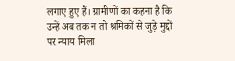लगाए हुए हैं। ग्रामीणों का कहना है कि उन्हें अब तक न तो श्रमिकों से जुड़े मुद्दों पर न्याय मिला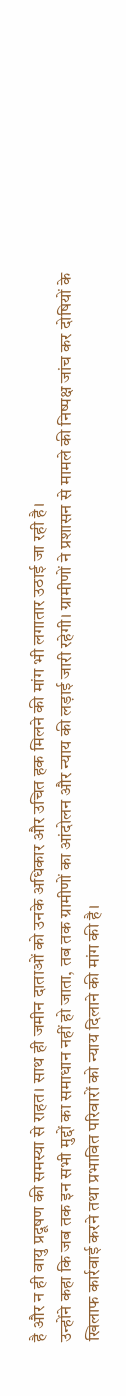है और न ही वायु प्रदूषण की समस्या से राहत। साथ ही जमीन दाताओं को उनके अधिकार और उचित हक मिलने की मांग भी लगातार उठाई जा रही है।
उन्होंने कहा कि जब तक इन सभी मुद्दों का समाधान नहीं हो जाता, तब तक ग्रामीणों का आंदोलन और न्याय की लड़ाई जारी रहेगी। ग्रामीणों ने प्रशासन से मामले की निष्पक्ष जांच कर दोषियों के खिलाफ कार्रवाई करने तथा प्रभावित परिवारों को न्याय दिलाने की मांग की है।